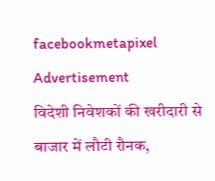facebookmetapixel
Advertisement
विदेशी निवेशकों की खरीदारी से बाजार में लौटी रौनक,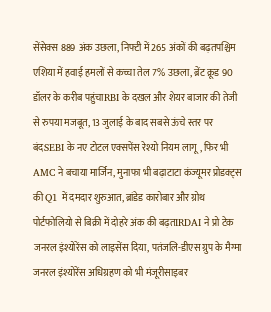सेंसेक्स 889 अंक उछला, निफ्टी में 265 अंकों की बढ़तपश्चिम एशिया में हवाई हमलों से कच्चा तेल 7% उछला, ब्रेंट क्रूड 90 डॉलर के करीब पहुंचाRBI के दखल और शेयर बाजार की तेजी से रुपया मजबूत, 13 जुलाई के बाद सबसे ऊंचे स्तर पर बंदSEBI के नए टोटल एक्सपेंस रेश्यो नियम लागू, फिर भी AMC ने बचाया मार्जिन, मुनाफा भी बढ़ाटाटा कंज्यूमर प्रोडक्ट्स की Q1 में दमदार शुरुआत, ब्रांडेड कारोबार और ग्रोथ पोर्टफोलियो से बिक्री में दोहरे अंक की बढ़तIRDAI ने प्रो टेक जनरल इंश्योरेंस को लाइसेंस दिया, पतंजलि-डीएस ग्रुप के मैग्मा जनरल इंश्योरेंस अधिग्रहण को भी मंजूरीसाइबर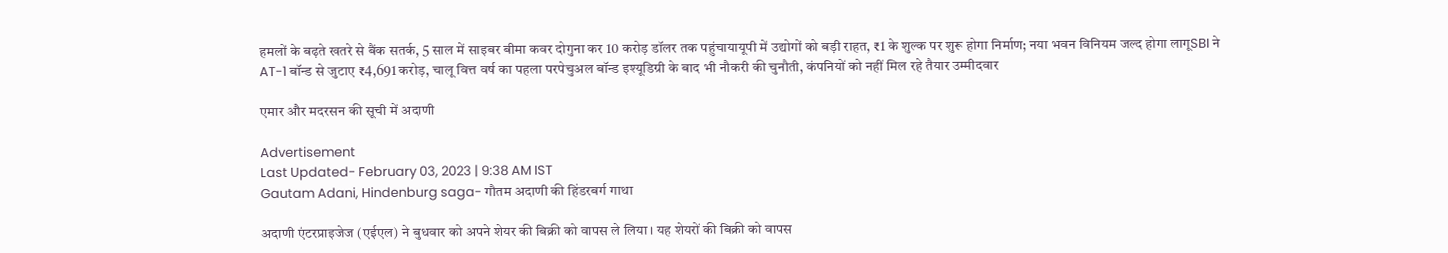हमलों के बढ़ते खतरे से बैंक सतर्क, 5 साल में साइबर बीमा कवर दोगुना कर 10 करोड़ डॉलर तक पहुंचायायूपी में उद्योगों को बड़ी राहत, ₹1 के शुल्क पर शुरू होगा निर्माण; नया भवन विनियम जल्द होगा लागूSBI ने AT-1 बॉन्ड से जुटाए ₹4,691 करोड़, चालू वित्त वर्ष का पहला परपेचुअल बॉन्ड इश्यूडिग्री के बाद भी नौकरी की चुनौती, कंपनियों को नहीं मिल रहे तैयार उम्मीदवार

एमार और मदरसन की सूची में अदाणी

Advertisement
Last Updated- February 03, 2023 | 9:38 AM IST
Gautam Adani, Hindenburg saga- गौतम अदाणी की हिंडरबर्ग गाथा

अदाणी एंटरप्राइजेज (एईएल) ने बुधवार को अपने शेयर की बिक्री को वापस ले लिया। यह शेयरों की बिक्री को वापस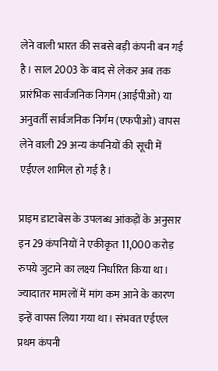लेने वाली भारत की सबसे बड़ी कंपनी बन गई है। साल 2003 के बाद से लेकर अब तक प्रारंभिक सार्वजनिक निगम (आईपीओ) या अनुवर्ती सार्वजनिक निर्गम (एफपीओ) वापस लेने वाली 29 अन्य कंपनियों की सूची में एईएल शामिल हो गई है।

प्राइम डाटाबेस के उपलब्ध आंकड़ों के अनुसार इन 29 कंपनियों ने एकीकृत 11,000 करोड़ रुपये जुटाने का लक्ष्य निर्धारित किया था। ज्यादातर मामलों में मांग कम आने के कारण इन्हें वापस लिया गया था। संभवत एईएल प्रथम कंपनी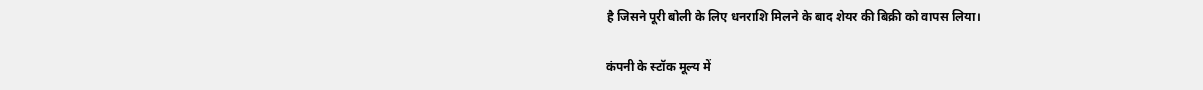है जिसने पूरी बोली के लिए धनराशि मिलने के बाद शेयर की बिक्री को वापस लिया।

कंपनी के स्टॉक मूल्य में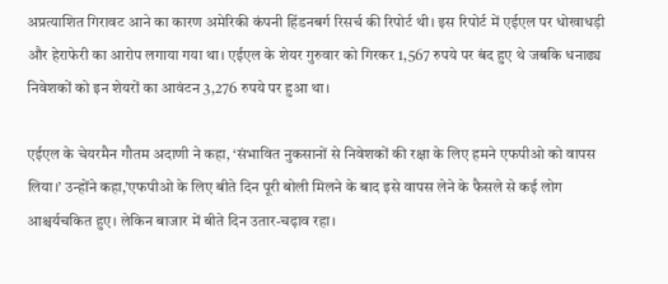अप्रत्याशित गिरावट आने का कारण अमेरिकी कंपनी हिंडनबर्ग रिसर्च की रिपोर्ट थी। इस रिपोर्ट में एईएल पर धोखाधड़ी और हेराफेरी का आरोप लगाया गया था। एईएल के शेयर गुरुवार को गिरकर 1,567 रुपये पर बंद हुए थे जबकि धनाढ्य निवेशकों को इन शेयरों का आवंटन 3,276 रुपये पर हुआ था।

एईएल के चेयरमैन गौतम अदाणी ने कहा, ‘संभावित नुकसानों से निवेशकों की रक्षा के लिए हमने एफपीओ को वापस लिया।’ उन्होंने कहा,’एफपीओ के लिए बीते दिन पूरी बोली मिलने के बाद इसे वापस लेने के फैसले से कई लोग आश्चर्यचकित हुए। लेकिन बाजार में बीते दिन उतार-चढ़ाव रहा।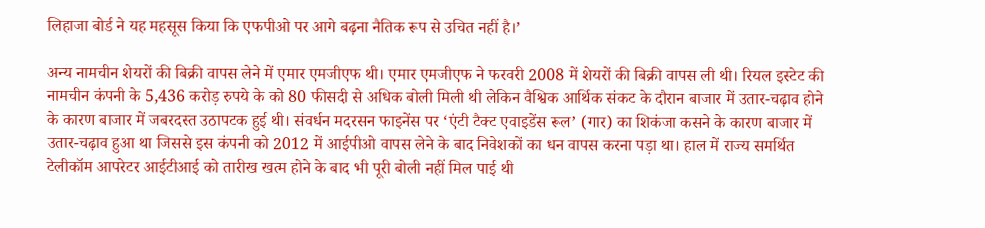लिहाजा बोर्ड ने यह महसूस किया कि एफपीओ पर आगे बढ़ना नैतिक रूप से उचित नहीं है।’

अन्य नामचीन शेयरों की बिक्री वापस लेने में एमार एमजीएफ थी। एमार एमजीएफ ने फरवरी 2008 में शेयरों की बिक्री वापस ली थी। रियल इस्टेट की नामचीन कंपनी के 5,436 करोड़ रुपये के को 80 फीसदी से अधिक बोली मिली थी लेकिन वैश्विक आर्थिक संकट के दौरान बाजार में उतार-चढ़ाव होने के कारण बाजार में जबरदस्त उठापटक हुई थी। संवर्धन मदरसन फाइनेंस पर ‘एंटी टैक्ट एवाइडेंस रूल’ (गार) का शिकंजा कसने के कारण बाजार में उतार-चढ़ाव हुआ था जिससे इस कंपनी को 2012 में आईपीओ वापस लेने के बाद निवेशकों का धन वापस करना पड़ा था। हाल में राज्य समर्थित टेलीकॉम आपरेटर आईटीआई को तारीख खत्म होने के बाद भी पूरी बोली नहीं मिल पाई थी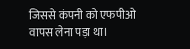जिससे कंपनी को एफपीओ वापस लेना पड़ा था।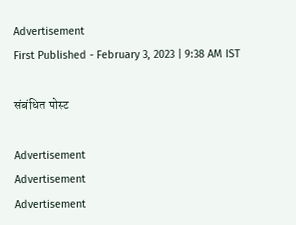Advertisement
First Published - February 3, 2023 | 9:38 AM IST

संबंधित पोस्ट

Advertisement
Advertisement
Advertisement